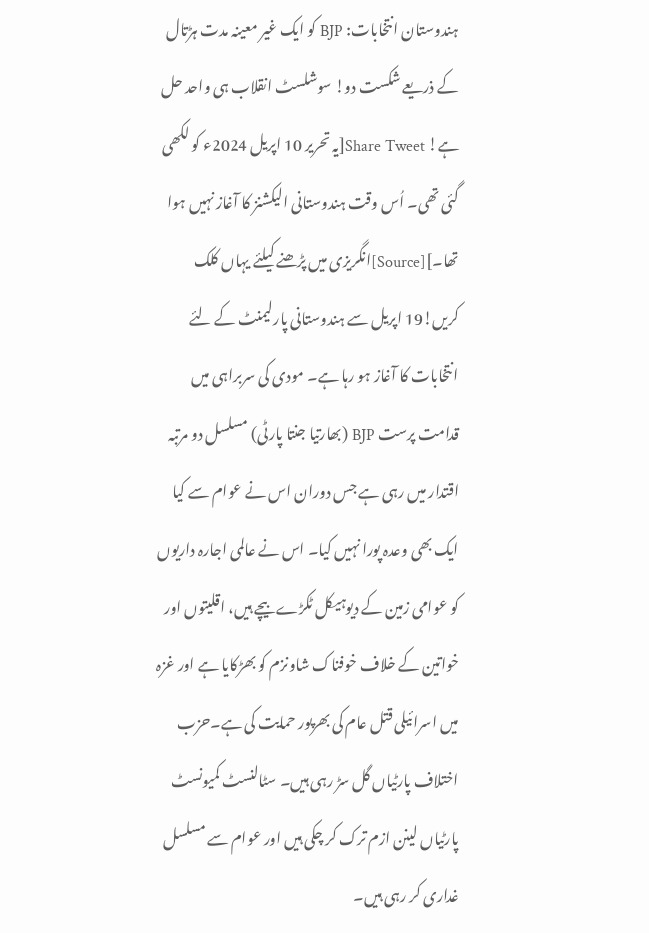ہندوستان انتخابات: BJP کو ایک غیر معینہ مدت ہڑتال کے ذریعے شکست دو! سوشلسٹ انقلاب ہی واحد حل ہے! Share Tweet[یہ تحریر 10 اپریل 2024ء کو لکھی گئی تھی۔ اُس وقت ہندوستانی الیکشنز کا آغاز نہیں ہوا تھا۔][Source]انگریزی میں پڑھنے کیلئے یہاں کلک کریں!19 اپریل سے ہندوستانی پارلیمنٹ کے لئے انتخابات کا آغاز ہو رہا ہے۔ مودی کی سربراہی میں قدامت پرست BJP (بھارتیا جنتا پارٹی) مسلسل دو مرتبہ اقتدار میں رہی ہے جس دوران اس نے عوام سے کیا ایک بھی وعدہ پورا نہیں کیا۔ اس نے عالمی اجارہ داریوں کو عوامی زمین کے دیوہیکل ٹکڑے بیچے ہیں، اقلیتوں اور خواتین کے خلاف خوفناک شاونزم کو بھڑکایا ہے اور غزہ میں اسرائیلی قتل عام کی بھرپور حمایت کی ہے۔حزب اختلاف پارٹیاں گل سڑ رہی ہیں۔ سٹالنسٹ کمیونسٹ پارٹیاں لینن ازم ترک کر چکی ہیں اور عوام سے مسلسل غداری کر رہی ہیں۔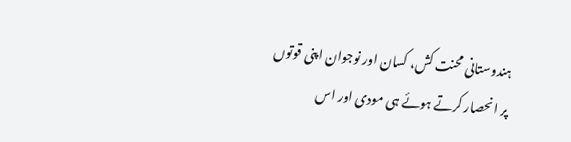ہندوستانی محنت کش، کسان اور نوجوان اپنی قوتوں پر انحصار کرتے ہوئے ہی مودی اور اس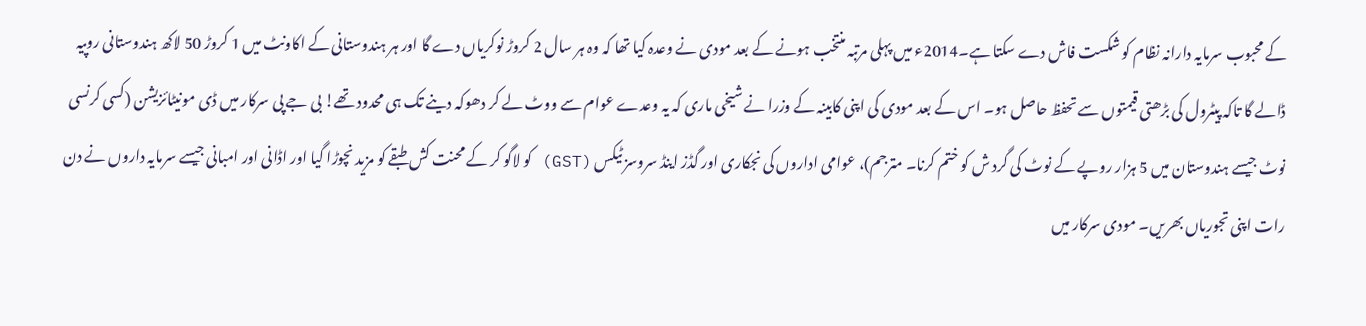کے محبوب سرمایہ دارانہ نظام کو شکست فاش دے سکتا ہے۔2014ء میں پہلی مرتبہ منتخب ہونے کے بعد مودی نے وعدہ کیا تھا کہ وہ ہر سال 2 کروڑ نوکریاں دے گا اور ہر ہندوستانی کے اکاونٹ میں 1 کروڑ 50 لاکھ ہندوستانی روپیہ ڈالے گا تاکہ پیٹرول کی بڑھتی قیمتوں سے تحفظ حاصل ہو۔ اس کے بعد مودی کی اپنی کابینہ کے وزرا نے شیخی ماری کہ یہ وعدے عوام سے ووٹ لے کر دھوکہ دینے تک ہی محدود تھے! بی جے پی سرکار میں ڈی مونیٹائزیشن (کسی کرنسی نوٹ جیسے ہندوستان میں 5 ہزار روپے کے نوٹ کی گرد ش کو ختم کرنا۔ مترجم)، عوامی اداروں کی نجکاری اور گڈز اینڈ سروسز ٹیکس (GST) کو لاگو کر کے محنت کش طبقے کو مزید نچوڑا گیا اور اڈانی اور امبانی جیسے سرمایہ داروں نے دن رات اپنی تجوریاں بھریں۔ مودی سرکار میں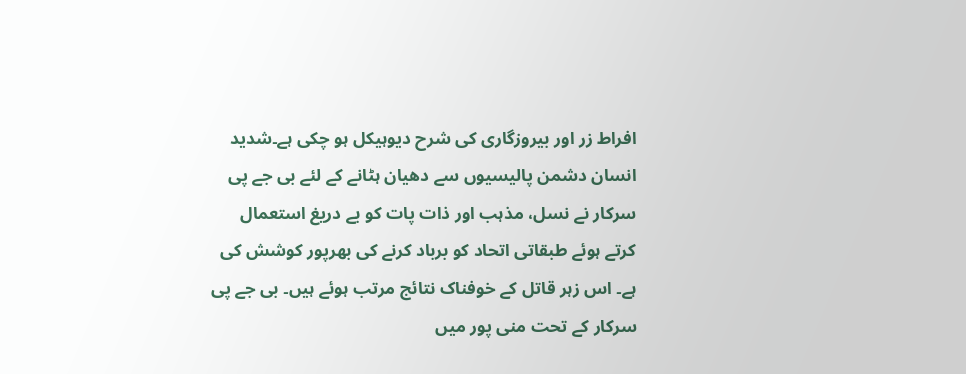افراط زر اور بیروزگاری کی شرح دیوہیکل ہو چکی ہے۔شدید انسان دشمن پالیسیوں سے دھیان ہٹانے کے لئے بی جے پی سرکار نے نسل، مذہب اور ذات پات کو بے دریغ استعمال کرتے ہوئے طبقاتی اتحاد کو برباد کرنے کی بھرپور کوشش کی ہے۔ اس زہر قاتل کے خوفناک نتائج مرتب ہوئے ہیں۔ بی جے پی سرکار کے تحت منی پور میں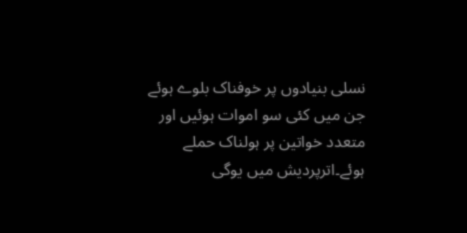نسلی بنیادوں پر خوفناک بلوے ہوئے جن میں کئی سو اموات ہوئیں اور متعدد خواتین پر ہولناک حملے ہوئے۔اترپردیش میں یوگی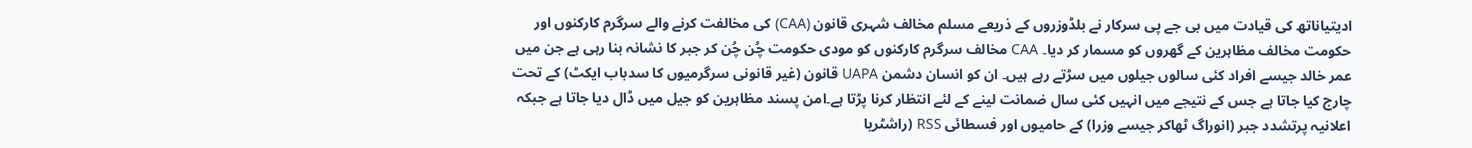ادیتیاناتھ کی قیادت میں بی جے پی سرکار نے بلڈوزروں کے ذریعے مسلم مخالف شہری قانون (CAA) کی مخالفت کرنے والے سرگرم کارکنوں اور حکومت مخالف مظاہرین کے گھروں کو مسمار کر دیا۔ CAA مخالف سرگرم کارکنوں کو مودی حکومت چُن چُن کر جبر کا نشانہ بنا رہی ہے جن میں عمر خالد جیسے افراد کئی سالوں جیلوں میں سڑتے رہے ہیں۔ ان کو انسان دشمن UAPA قانون (غیر قانونی سرگرمیوں کا سدباب ایکٹ) کے تحت چارج کیا جاتا ہے جس کے نتیجے میں انہیں کئی سال ضمانت لینے کے لئے انتظار کرنا پڑتا ہے۔امن پسند مظاہرین کو جیل میں ڈال دیا جاتا ہے جبکہ اعلانیہ پرتشدد جبر (انوراگ ٹھاکر جیسے وزرا) کے حامیوں اور فسطائی RSS (راشٹریا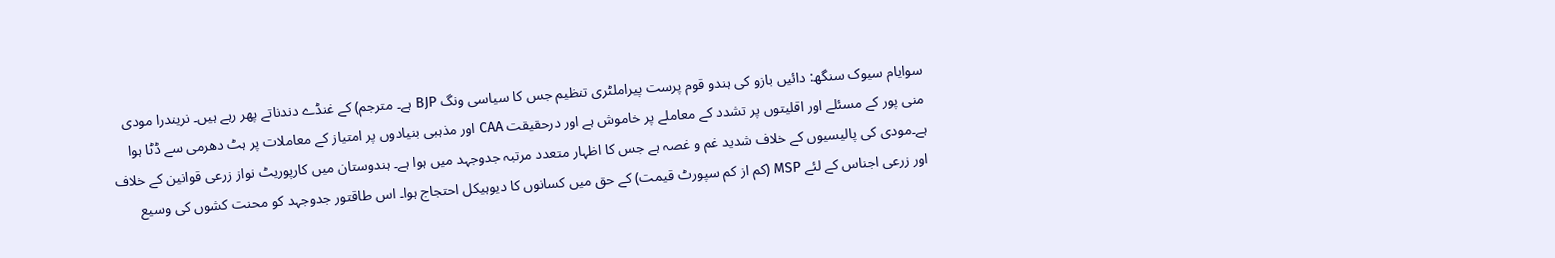سوایام سیوک سنگھ: دائیں بازو کی ہندو قوم پرست پیراملٹری تنظیم جس کا سیاسی ونگ BJP ہے۔ مترجم) کے غنڈے دندناتے پھر رہے ہیں۔ نریندرا مودی منی پور کے مسئلے اور اقلیتوں پر تشدد کے معاملے پر خاموش ہے اور درحقیقت CAA اور مذہبی بنیادوں پر امتیاز کے معاملات پر ہٹ دھرمی سے ڈٹا ہوا ہے۔مودی کی پالیسیوں کے خلاف شدید غم و غصہ ہے جس کا اظہار متعدد مرتبہ جدوجہد میں ہوا ہے۔ ہندوستان میں کارپوریٹ نواز زرعی قوانین کے خلاف اور زرعی اجناس کے لئے MSP (کم از کم سپورٹ قیمت) کے حق میں کسانوں کا دیوہیکل احتجاج ہوا۔ اس طاقتور جدوجہد کو محنت کشوں کی وسیع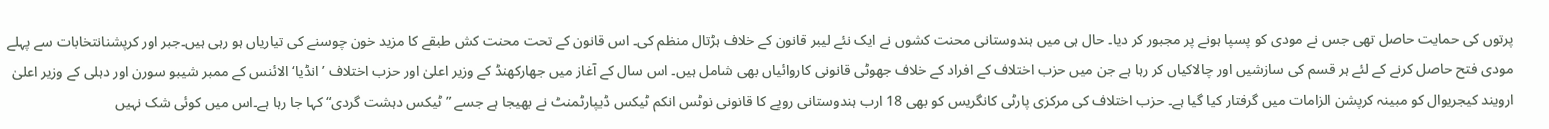پرتوں کی حمایت حاصل تھی جس نے مودی کو پسپا ہونے پر مجبور کر دیا۔ حال ہی میں ہندوستانی محنت کشوں نے ایک نئے لیبر قانون کے خلاف ہڑتال منظم کی۔ اس قانون کے تحت محنت کش طبقے کا مزید خون چوسنے کی تیاریاں ہو رہی ہیں۔جبر اور کرپشنانتخابات سے پہلے مودی فتح حاصل کرنے کے لئے ہر قسم کی سازشیں اور چالاکیاں کر رہا ہے جن میں حزب اختلاف کے افراد کے خلاف جھوٹی قانونی کاروائیاں بھی شامل ہیں۔ اس سال کے آغاز میں جھارکھنڈ کے وزیر اعلیٰ اور حزب اختلاف ’انڈیا‘ الائنس کے ممبر شیبو سورن اور دہلی کے وزیر اعلیٰ ارویند کیجریوال کو مبینہ کرپشن الزامات میں گرفتار کیا گیا ہے۔ حزب اختلاف کی مرکزی پارٹی کانگریس کو بھی 18 ارب ہندوستانی روپے کا قانونی نوٹس انکم ٹیکس ڈیپارٹمنٹ نے بھیجا ہے جسے ”ٹیکس دہشت گردی“ کہا جا رہا ہے۔اس میں کوئی شک نہیں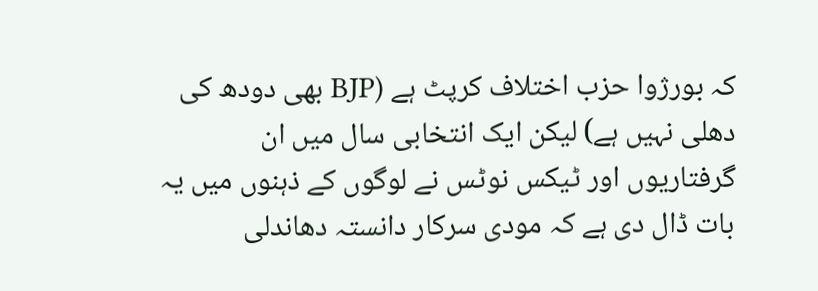کہ بورژوا حزب اختلاف کرپٹ ہے (BJP بھی دودھ کی دھلی نہیں ہے) لیکن ایک انتخابی سال میں ان گرفتاریوں اور ٹیکس نوٹس نے لوگوں کے ذہنوں میں یہ بات ڈال دی ہے کہ مودی سرکار دانستہ دھاندلی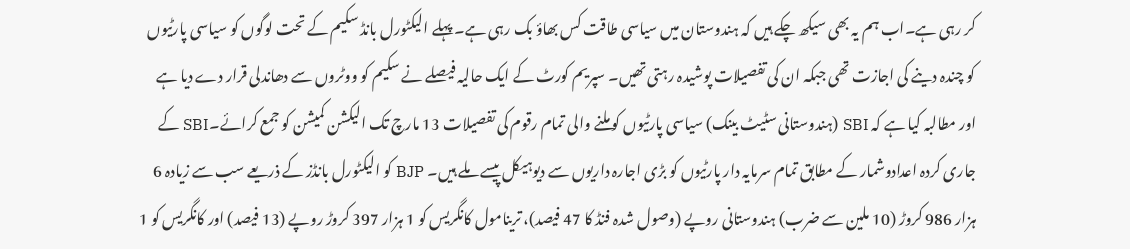کر رہی ہے۔اب ہم یہ بھی سیکھ چکے ہیں کہ ہندوستان میں سیاسی طاقت کس بھاؤ بک رہی ہے۔ پہلے الیکٹورل بانڈ سکیم کے تحت لوگوں کو سیاسی پارٹیوں کو چندہ دینے کی اجازت تھی جبکہ ان کی تفصیلات پوشیدہ رہتی تھیں۔ سپریم کورٹ کے ایک حالیہ فیصلے نے سکیم کو ووٹروں سے دھاندلی قرار دے دیا ہے اور مطالبہ کیا ہے کہ SBI (ہندوستانی سٹیٹ بینک) سیاسی پارٹیوں کو ملنے والی تمام رقوم کی تفصیلات 13 مارچ تک الیکشن کمیشن کو جمع کرائے۔SBI کے جاری کردہ اعدادوشمار کے مطابق تمام سرمایہ دار پارٹیوں کو بڑی اجارہ داریوں سے دیوہیکل پیسے ملے ہیں۔ BJP کو الیکٹورل بانڈز کے ذریعے سب سے زیادہ 6 ہزار 986 کروڑ (10 ملین سے ضرب) ہندوستانی روپے (وصول شدہ فنڈ کا 47 فیصد)، ترینامول کانگریس کو 1 ہزار 397 کروڑ روپے (13 فیصد) اور کانگریس کو 1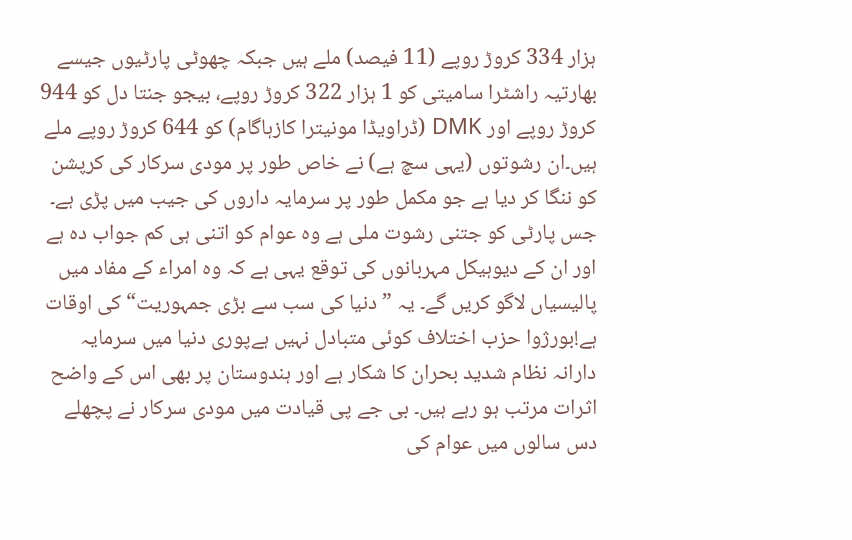ہزار 334 کروڑ روپے (11 فیصد) ملے ہیں جبکہ چھوٹی پارٹیوں جیسے بھارتیہ راشٹرا سامیتی کو 1 ہزار 322 کروڑ روپے، بیجو جنتا دل کو 944 کروڑ روپے اور DMK (ڈراویڈا مونیترا کازہاگام) کو 644 کروڑ روپے ملے ہیں۔ان رشوتوں (یہی سچ ہے) نے خاص طور پر مودی سرکار کی کرپشن کو ننگا کر دیا ہے جو مکمل طور پر سرمایہ داروں کی جیب میں پڑی ہے۔ جس پارٹی کو جتنی رشوت ملی ہے وہ عوام کو اتنی ہی کم جواب دہ ہے اور ان کے دیوہیکل مہربانوں کی توقع یہی ہے کہ وہ امراء کے مفاد میں پالیسیاں لاگو کریں گے۔ یہ ”دنیا کی سب سے بڑی جمہوریت“ کی اوقات ہے!بورژوا حزب اختلاف کوئی متبادل نہیں ہےپوری دنیا میں سرمایہ دارانہ نظام شدید بحران کا شکار ہے اور ہندوستان پر بھی اس کے واضح اثرات مرتب ہو رہے ہیں۔ بی جے پی قیادت میں مودی سرکار نے پچھلے دس سالوں میں عوام کی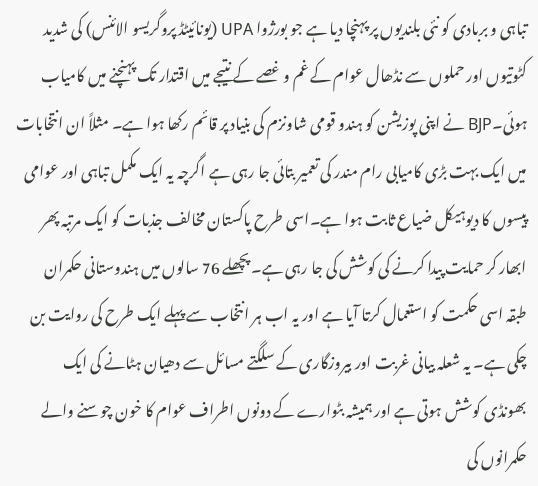تباہی و بربادی کو نئی بلندیوں پر پہنچا دیا ہے جو بورژوا UPA (یونائیٹڈ پروگریسو الائنس) کی شدید کٹوتیوں اور حملوں سے نڈھال عوام کے غم و غصے کے نتیجے میں اقتدار تک پہنچنے میں کامیاب ہوئی۔BJP نے اپنی پوزیشن کو ہندو قومی شاونزم کی بنیاد پر قائم رکھا ہوا ہے۔ مثلاً ان انتخابات میں ایک بہت بڑی کامیابی رام مندر کی تعمیر بتائی جا رہی ہے اگرچہ یہ ایک مکمل تباہی اور عوامی پیسوں کا دیوہیکل ضیاع ثابت ہوا ہے۔اسی طرح پاکستان مخالف جذبات کو ایک مرتبہ پھر ابھار کر حمایت پیدا کرنے کی کوشش کی جا رہی ہے۔ پچھلے 76 سالوں میں ہندوستانی حکمران طبقہ اسی حکمت کو استعمال کرتا آیا ہے اور یہ اب ہر انتخاب سے پہلے ایک طرح کی روایت بن چکی ہے۔ یہ شعلہ بیانی غربت اور بیروزگاری کے سلگتے مسائل سے دھیان ہٹانے کی ایک بھونڈی کوشش ہوتی ہے اور ہمیشہ بٹوارے کے دونوں اطراف عوام کا خون چوسنے والے حکمرانوں کی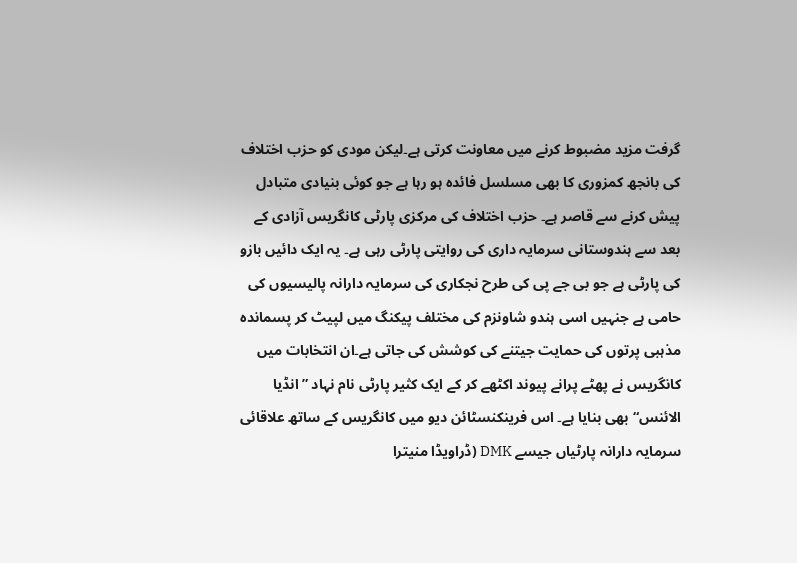گرفت مزید مضبوط کرنے میں معاونت کرتی ہے۔لیکن مودی کو حزب اختلاف کی بانجھ کمزوری کا بھی مسلسل فائدہ ہو رہا ہے جو کوئی بنیادی متبادل پیش کرنے سے قاصر ہے۔ حزب اختلاف کی مرکزی پارٹی کانگریس آزادی کے بعد سے ہندوستانی سرمایہ داری کی روایتی پارٹی رہی ہے۔ یہ ایک دائیں بازو کی پارٹی ہے جو بی جے پی کی طرح نجکاری کی سرمایہ دارانہ پالیسیوں کی حامی ہے جنہیں اسی ہندو شاونزم کی مختلف پیکنگ میں لپیٹ کر پسماندہ مذہبی پرتوں کی حمایت جیتنے کی کوشش کی جاتی ہے۔ان انتخابات میں کانگریس نے پھٹے پرانے پیوند اکٹھے کر کے ایک کثیر پارٹی نام نہاد ”انڈیا الائنس“ بھی بنایا ہے۔ اس فرینکنسٹائن دیو میں کانگریس کے ساتھ علاقائی سرمایہ دارانہ پارٹیاں جیسے DMK (ڈراویڈا منیترا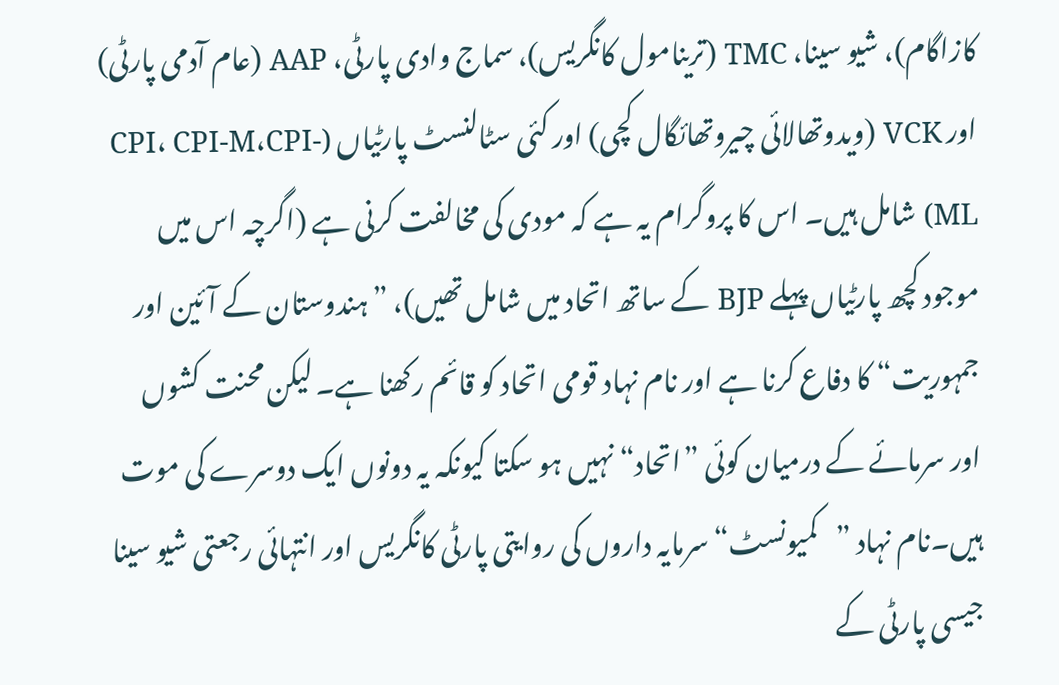کازاگام)، شیو سینا، TMC (ترینامول کانگریس)، سماج وادی پارٹی، AAP (عام آدمی پارٹی) اور VCK (ویدوتھالائی چیروتھائگال کچی) اور کئی سٹالنسٹ پارٹیاں (CPI، CPI-M،CPI-ML) شامل ہیں۔ اس کا پروگرام یہ ہے کہ مودی کی مخالفت کرنی ہے (اگرچہ اس میں موجود کچھ پارٹیاں پہلے BJP کے ساتھ اتحاد میں شامل تھیں)، ”ہندوستان کے آئین اور جمہوریت“ کا دفاع کرنا ہے اور نام نہاد قومی اتحاد کو قائم رکھنا ہے۔ لیکن محنت کشوں اور سرمائے کے درمیان کوئی ”اتحاد“ نہیں ہو سکتا کیونکہ یہ دونوں ایک دوسرے کی موت ہیں۔نام نہاد ”کمیونسٹ“ سرمایہ داروں کی روایتی پارٹی کانگریس اور انتہائی رجعتی شیو سینا جیسی پارٹی کے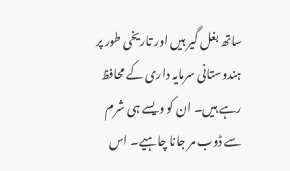ساتھ بغل گیر ہیں اور تاریخی طور پر ہندوستانی سرمایہ داری کے محافظ رہے ہیں۔ ان کو ویسے ہی شرم سے ڈوب مر جانا چاہیے۔ اس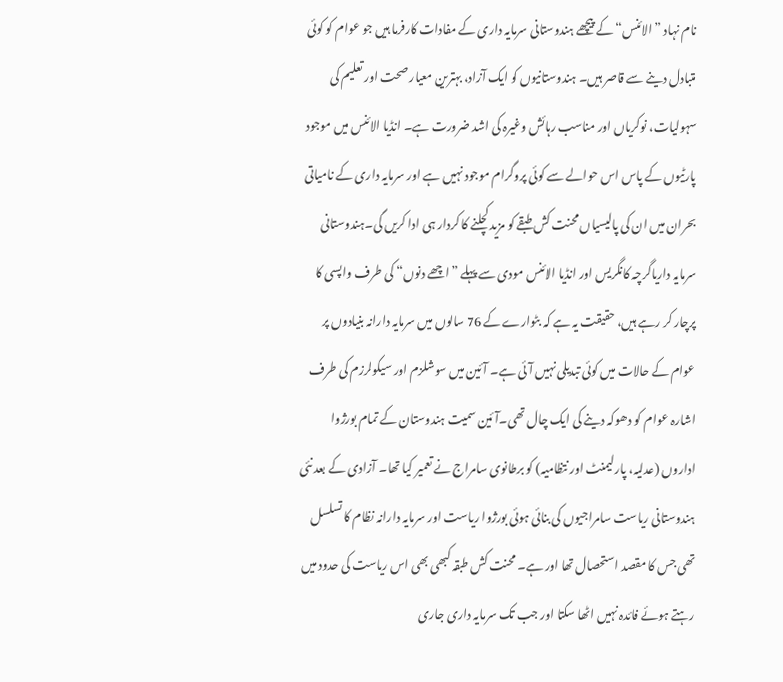نام نہاد ”الائنس“ کے پیچھے ہندوستانی سرمایہ داری کے مفادات کارفرما ہیں جو عوام کو کوئی متبادل دینے سے قاصر ہیں۔ ہندوستانیوں کو ایک آزاد، بہترین معیار صحت اور تعلیم کی سہولیات، نوکریاں اور مناسب رہائش وغیرہ کی اشد ضرورت ہے۔ انڈیا الائنس میں موجود پارٹیوں کے پاس اس حوالے سے کوئی پروگرام موجود نہیں ہے اور سرمایہ داری کے نامیاتی بحران میں ان کی پالیسیاں محنت کش طبقے کو مزید کچلنے کا کردار ہی ادا کریں گی۔ہندوستانی سرمایہ داریاگرچہ کانگریس اور انڈیا الائنس مودی سے پہلے ”اچھے دنوں“ کی طرف واپسی کا پرچار کر رہے ہیں، حقیقت یہ ہے کہ بٹوارے کے 76 سالوں میں سرمایہ دارانہ بنیادوں پر عوام کے حالات میں کوئی تبدیلی نہیں آئی ہے۔ آئین میں سوشلزم اور سیکولرزم کی طرف اشارہ عوام کو دھوکہ دینے کی ایک چال تھی۔آئین سمیت ہندوستان کے تمام بورژوا اداروں (عدلیہ، پارلیمنٹ اور نتظامیہ) کو برطانوی سامراج نے تعمیر کیا تھا۔ آزادی کے بعد نئی ہندوستانی ریاست سامراجیوں کی بنائی ہوئی بورژوا ریاست اور سرمایہ دارانہ نظام کا تسلسل تھی جس کا مقصد استحصال تھا اور ہے۔ محنت کش طبقہ کبھی بھی اس ریاست کی حدود میں رہتے ہوئے فائدہ نہیں اٹھا سکتا اور جب تک سرمایہ داری جاری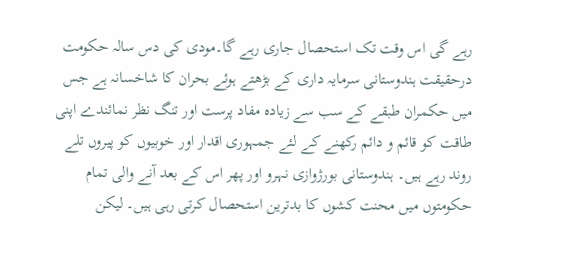رہے گی اس وقت تک استحصال جاری رہے گا۔مودی کی دس سالہ حکومت درحقیقت ہندوستانی سرمایہ داری کے بڑھتے ہوئے بحران کا شاخسانہ ہے جس میں حکمران طبقے کے سب سے زیادہ مفاد پرست اور تنگ نظر نمائندے اپنی طاقت کو قائم و دائم رکھنے کے لئے جمہوری اقدار اور خوبیوں کو پیروں تلے روند رہے ہیں۔ ہندوستانی بورژوازی نہرو اور پھر اس کے بعد آنے والی تمام حکومتوں میں محنت کشوں کا بدترین استحصال کرتی رہی ہیں۔ لیکن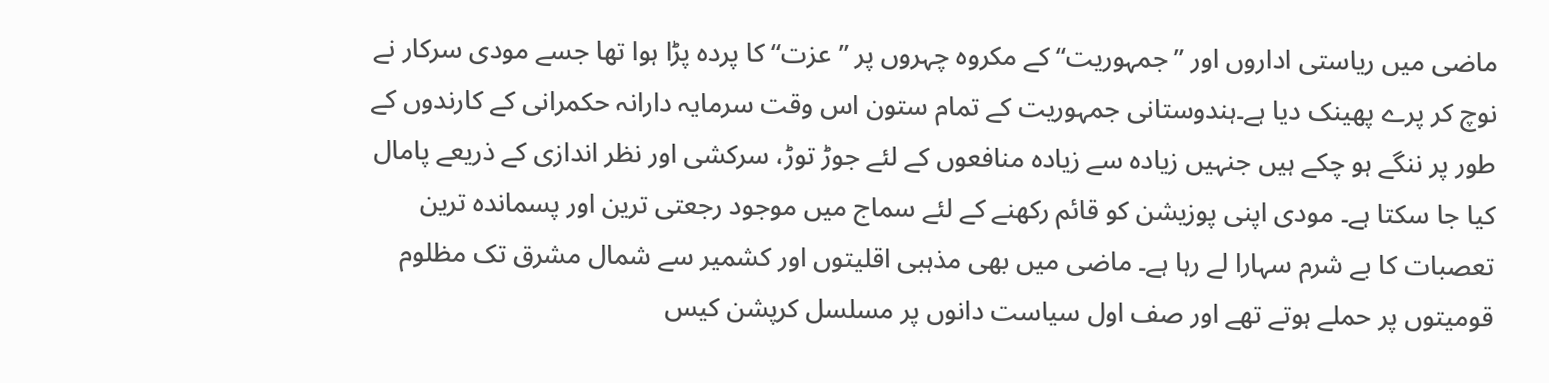ماضی میں ریاستی اداروں اور ”جمہوریت“ کے مکروہ چہروں پر ”عزت“ کا پردہ پڑا ہوا تھا جسے مودی سرکار نے نوچ کر پرے پھینک دیا ہے۔ہندوستانی جمہوریت کے تمام ستون اس وقت سرمایہ دارانہ حکمرانی کے کارندوں کے طور پر ننگے ہو چکے ہیں جنہیں زیادہ سے زیادہ منافعوں کے لئے جوڑ توڑ، سرکشی اور نظر اندازی کے ذریعے پامال کیا جا سکتا ہے۔ مودی اپنی پوزیشن کو قائم رکھنے کے لئے سماج میں موجود رجعتی ترین اور پسماندہ ترین تعصبات کا بے شرم سہارا لے رہا ہے۔ ماضی میں بھی مذہبی اقلیتوں اور کشمیر سے شمال مشرق تک مظلوم قومیتوں پر حملے ہوتے تھے اور صف اول سیاست دانوں پر مسلسل کرپشن کیس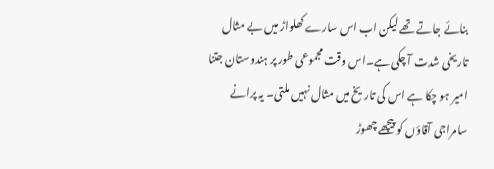بنائے جاتے تھے لیکن اب اس سارے کھلواڑ میں بے مثال تاریخی شدت آ چکی ہے۔اس وقت مجموعی طور پر ہندوستان جتنا امیر ہو چکا ہے اس کی تاریخ میں مثال نہیں ملتی۔ یہ پرانے سامراجی آقاؤں کو پیچھے چھوڑ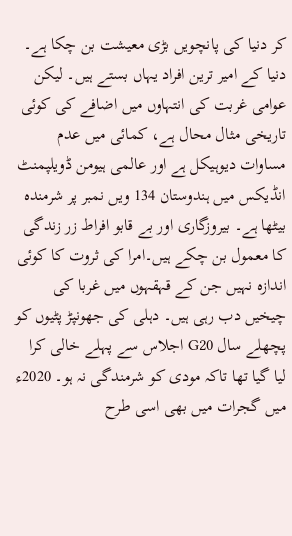کر دنیا کی پانچویں بڑی معیشت بن چکا ہے۔ دنیا کے امیر ترین افراد یہاں بستے ہیں۔ لیکن عوامی غربت کی انتہاوں میں اضافے کی کوئی تاریخی مثال محال ہے، کمائی میں عدم مساوات دیوہیکل ہے اور عالمی ہیومن ڈویلپمنٹ انڈیکس میں ہندوستان 134 ویں نمبر پر شرمندہ بیٹھا ہے۔ بیروزگاری اور بے قابو افراط زر زندگی کا معمول بن چکے ہیں۔امرا کی ثروت کا کوئی اندازہ نہیں جن کے قہقہوں میں غربا کی چیخیں دب رہی ہیں۔ دہلی کی جھونپڑ پٹیوں کو پچھلے سال G20 اجلاس سے پہلے خالی کرا لیا گیا تھا تاکہ مودی کو شرمندگی نہ ہو۔ 2020ء میں گجرات میں بھی اسی طرح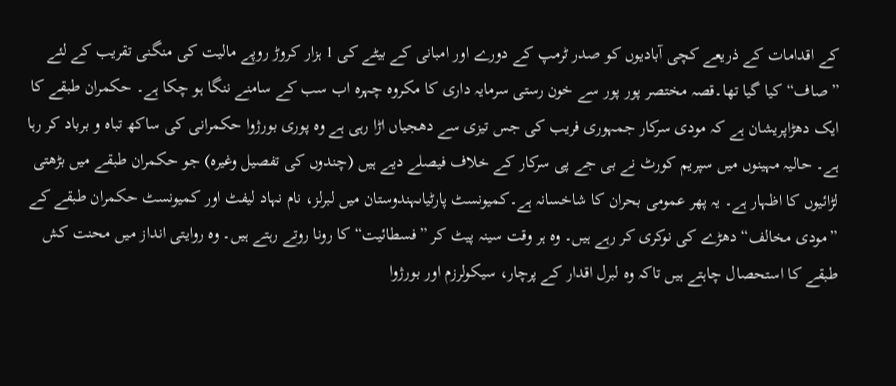کے اقدامات کے ذریعے کچی آبادیوں کو صدر ٹرمپ کے دورے اور امبانی کے بیٹے کی 1 ہزار کروڑ روپے مالیت کی منگنی تقریب کے لئے ”صاف“ کیا گیا تھا۔قصہ مختصر پور پور سے خون رستی سرمایہ داری کا مکروہ چہرہ اب سب کے سامنے ننگا ہو چکا ہے۔ حکمران طبقے کا ایک دھڑاپریشان ہے کہ مودی سرکار جمہوری فریب کی جس تیزی سے دھجیاں اڑا رہی ہے وہ پوری بورژوا حکمرانی کی ساکھ تباہ و برباد کر رہا ہے۔ حالیہ مہینوں میں سپریم کورٹ نے بی جے پی سرکار کے خلاف فیصلے دیے ہیں (چندوں کی تفصیل وغیرہ) جو حکمران طبقے میں بڑھتی لڑائیوں کا اظہار ہے۔ یہ پھر عمومی بحران کا شاخسانہ ہے۔کمیونسٹ پارٹیاںہندوستان میں لبرلز، نام نہاد لیفٹ اور کمیونسٹ حکمران طبقے کے ”مودی مخالف“ دھڑے کی نوکری کر رہے ہیں۔ وہ ہر وقت سینہ پیٹ کر ”فسطائیت“ کا رونا روتے رہتے ہیں۔ وہ روایتی انداز میں محنت کش طبقے کا استحصال چاہتے ہیں تاکہ وہ لبرل اقدار کے پرچار، سیکولرزم اور بورژوا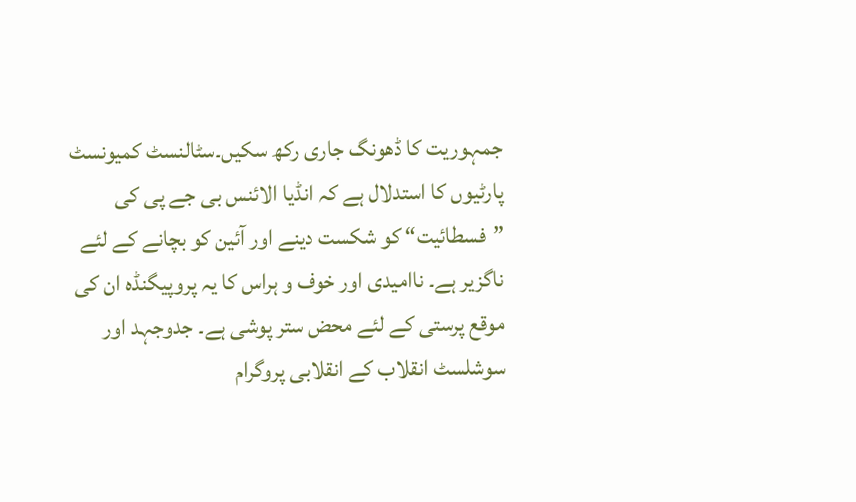جمہوریت کا ڈھونگ جاری رکھ سکیں۔سٹالنسٹ کمیونسٹ پارٹیوں کا استدلال ہے کہ انڈیا الائنس بی جے پی کی ”فسطائیت“ کو شکست دینے اور آئین کو بچانے کے لئے ناگزیر ہے۔ ناامیدی اور خوف و ہراس کا یہ پروپیگنڈہ ان کی موقع پرستی کے لئے محض ستر پوشی ہے۔ جدوجہد اور سوشلسٹ انقلاب کے انقلابی پروگرام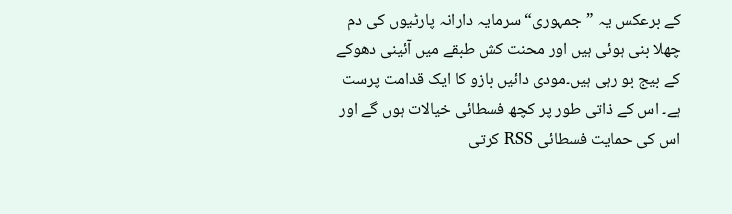کے برعکس یہ ”جمہوری“ سرمایہ دارانہ پارٹیوں کی دم چھلا بنی ہوئی ہیں اور محنت کش طبقے میں آئینی دھوکے کے بیج بو رہی ہیں۔مودی دائیں بازو کا ایک قدامت پرست ہے۔ اس کے ذاتی طور پر کچھ فسطائی خیالات ہوں گے اور اس کی حمایت فسطائی RSS کرتی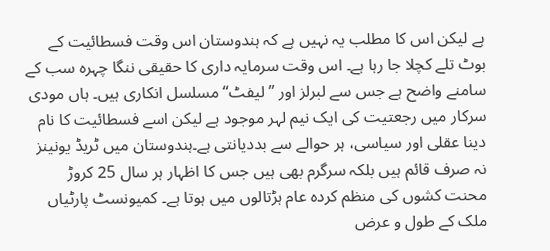ہے لیکن اس کا مطلب یہ نہیں ہے کہ ہندوستان اس وقت فسطائیت کے بوٹ تلے کچلا جا رہا ہے۔ اس وقت سرمایہ داری کا حقیقی ننگا چہرہ سب کے سامنے واضح ہے جس سے لبرلز اور ”لیفٹ“ مسلسل انکاری ہیں۔ ہاں مودی سرکار میں رجعتیت کی ایک نیم لہر موجود ہے لیکن اسے فسطائیت کا نام دینا عقلی اور سیاسی، ہر حوالے سے بددیانتی ہے۔ہندوستان میں ٹریڈ یونینز نہ صرف قائم ہیں بلکہ سرگرم بھی ہیں جس کا اظہار ہر سال 25 کروڑ محنت کشوں کی منظم کردہ عام ہڑتالوں میں ہوتا ہے۔ کمیونسٹ پارٹیاں ملک کے طول و عرض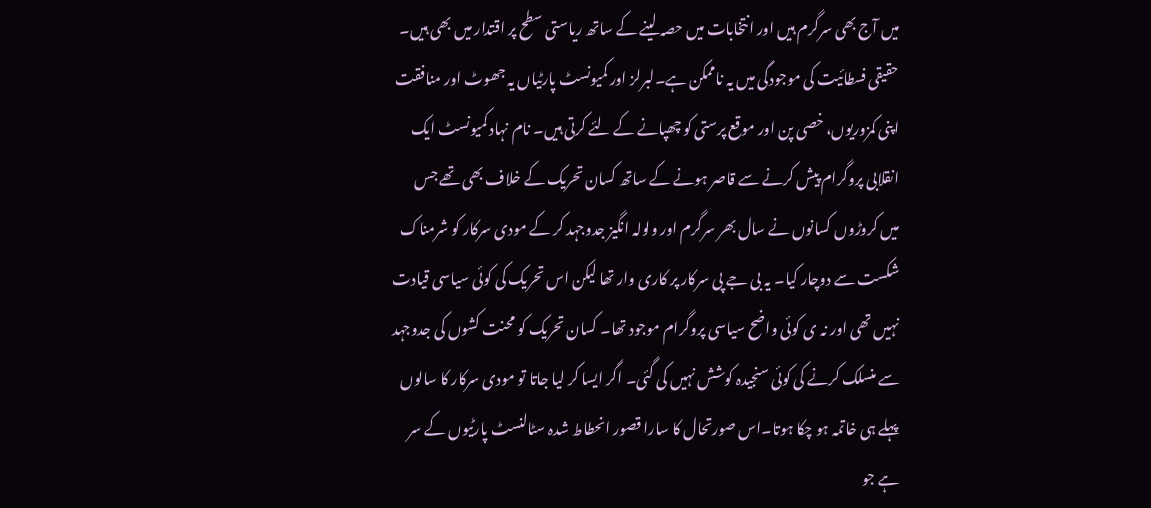میں آج بھی سرگرم ہیں اور انتخابات میں حصہ لینے کے ساتھ ریاستی سطح پر اقتدار میں بھی ہیں۔ حقیقی فسطائیت کی موجودگی میں یہ ناممکن ہے۔لبرلز اور کمیونسٹ پارٹیاں یہ جھوٹ اور منافقت اپنی کمزوریوں، خصی پن اور موقع پرستی کو چھپانے کے لئے کرتی ہیں۔ نام نہاد کمیونسٹ ایک انقلابی پروگرام پیش کرنے سے قاصر ہونے کے ساتھ کسان تحریک کے خلاف بھی تھے جس میں کروڑوں کسانوں نے سال بھر سرگرم اور ولولہ انگیز جدوجہد کر کے مودی سرکار کو شرمناک شکست سے دوچار کیا۔ یہ بی جے پی سرکار پر کاری وار تھا لیکن اس تحریک کی کوئی سیاسی قیادت نہیں تھی اور نہ ی کوئی واضح سیاسی پروگرام موجود تھا۔ کسان تحریک کو محنت کشوں کی جدوجہد سے منسلک کرنے کی کوئی سنجیدہ کوشش نہیں کی گئی۔ اگر ایسا کر لیا جاتا تو مودی سرکار کا سالوں پہلے ہی خاتمہ ہو چکا ہوتا۔اس صورتحال کا سارا قصور انحطاط شدہ سٹالنسٹ پارٹیوں کے سر ہے جو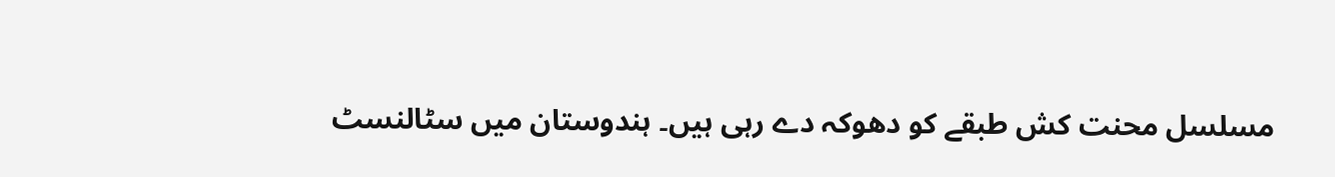مسلسل محنت کش طبقے کو دھوکہ دے رہی ہیں۔ ہندوستان میں سٹالنسٹ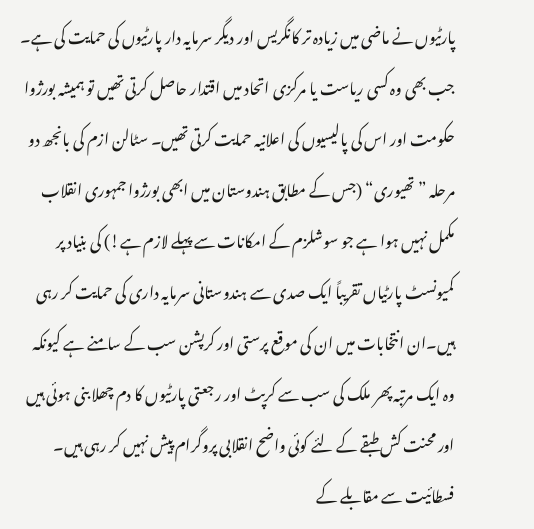پارٹیوں نے ماضی میں زیادہ تر کانگریس اور دیگر سرمایہ دار پارٹیوں کی حمایت کی ہے۔ جب بھی وہ کسی ریاست یا مرکزی اتحاد میں اقتدار حاصل کرتی تھیں تو ہمیشہ بورژوا حکومت اور اس کی پالیسیوں کی اعلانیہ حمایت کرتی تھیں۔ سٹالن ازم کی بانجھ دو مرحلہ ”تھیوری“ (جس کے مطابق ہندوستان میں ابھی بورژوا جمہوری انقلاب مکمل نہیں ہوا ہے جو سوشلزم کے امکانات سے پہلے لازم ہے!) کی بنیاد پر کمیونسٹ پارٹیاں تقریباً ایک صدی سے ہندوستانی سرمایہ داری کی حمایت کر رہی ہیں۔ان انتخابات میں ان کی موقع پرستی اور کرپشن سب کے سامنے ہے کیونکہ وہ ایک مرتبہ پھر ملک کی سب سے کرپٹ اور رجعتی پارٹیوں کا دم چھلا بنی ہوئی ہیں اور محنت کش طبقے کے لئے کوئی واضح انقلابی پروگرام پیش نہیں کر رہی ہیں۔ فسطائیت سے مقابلے کے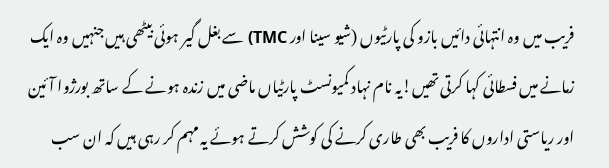فریب میں وہ انتہائی دائیں بازو کی پارٹیوں (شیو سینا اور TMC) سے بغل گیر ہوئی بیٹھی ہیں جنہیں وہ ایک زمانے میں فسطائی کہا کرتی تھیں!یہ نام نہاد کمیونسٹ پارٹیاں ماضی میں زندہ ہونے کے ساتھ بورژوا آئین اور ریاستی اداروں کا فریب بھی طاری کرنے کی کوشش کرتے ہوئے یہ مہم کر رہی ہیں کہ ان سب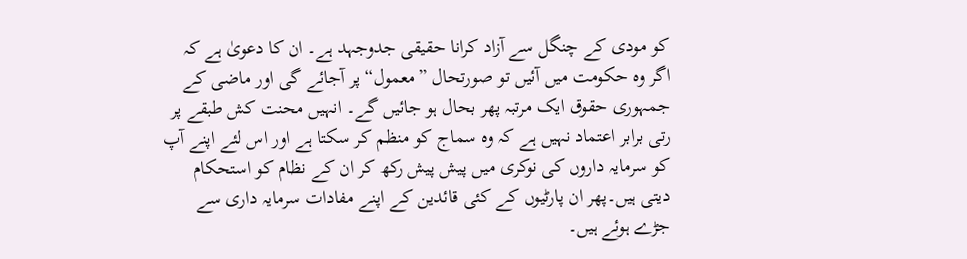کو مودی کے چنگل سے آزاد کرانا حقیقی جدوجہد ہے۔ ان کا دعویٰ ہے کہ اگر وہ حکومت میں آئیں تو صورتحال ”معمول“ پر آجائے گی اور ماضی کے جمہوری حقوق ایک مرتبہ پھر بحال ہو جائیں گے۔ انہیں محنت کش طبقے پر رتی برابر اعتماد نہیں ہے کہ وہ سماج کو منظم کر سکتا ہے اور اس لئے اپنے آپ کو سرمایہ داروں کی نوکری میں پیش پیش رکھ کر ان کے نظام کو استحکام دیتی ہیں۔پھر ان پارٹیوں کے کئی قائدین کے اپنے مفادات سرمایہ داری سے جڑے ہوئے ہیں۔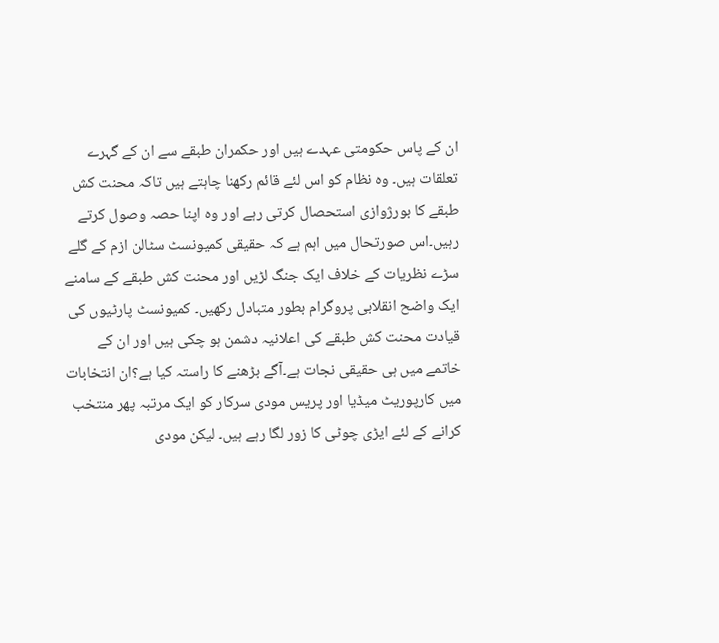ان کے پاس حکومتی عہدے ہیں اور حکمران طبقے سے ان کے گہرے تعلقات ہیں۔ وہ نظام کو اس لئے قائم رکھنا چاہتے ہیں تاکہ محنت کش طبقے کا بورژوازی استحصال کرتی رہے اور وہ اپنا حصہ وصول کرتے رہیں۔اس صورتحال میں اہم ہے کہ حقیقی کمیونسٹ سٹالن ازم کے گلے سڑے نظریات کے خلاف ایک جنگ لڑیں اور محنت کش طبقے کے سامنے ایک واضح انقلابی پروگرام بطور متبادل رکھیں۔ کمیونسٹ پارٹیوں کی قیادت محنت کش طبقے کی اعلانیہ دشمن ہو چکی ہیں اور ان کے خاتمے میں ہی حقیقی نجات ہے۔آگے بڑھنے کا راستہ کیا ہے؟ان انتخابات میں کارپوریٹ میڈیا اور پریس مودی سرکار کو ایک مرتبہ پھر منتخب کرانے کے لئے ایڑی چوٹی کا زور لگا رہے ہیں۔ لیکن مودی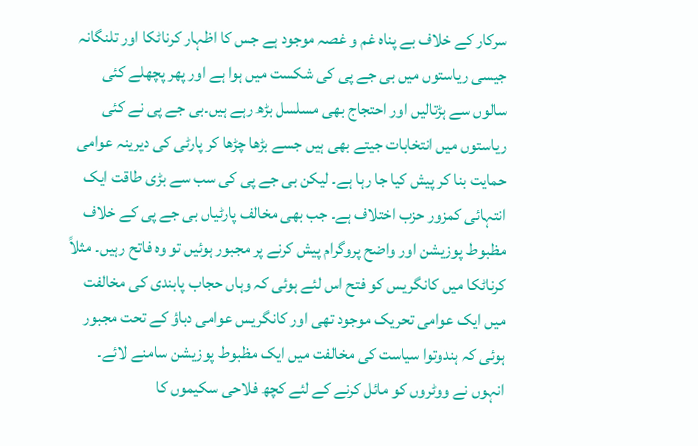سرکار کے خلاف بے پناہ غم و غصہ موجود ہے جس کا اظہار کرناٹکا اور تلنگانہ جیسی ریاستوں میں بی جے پی کی شکست میں ہوا ہے اور پھر پچھلے کئی سالوں سے ہڑتالیں اور احتجاج بھی مسلسل بڑھ رہے ہیں۔بی جے پی نے کئی ریاستوں میں انتخابات جیتے بھی ہیں جسے بڑھا چڑھا کر پارٹی کی دیرینہ عوامی حمایت بنا کر پیش کیا جا رہا ہے۔ لیکن بی جے پی کی سب سے بڑی طاقت ایک انتہائی کمزور حزب اختلاف ہے۔ جب بھی مخالف پارٹیاں بی جے پی کے خلاف مظبوط پوزیشن اور واضح پروگرام پیش کرنے پر مجبور ہوئیں تو وہ فاتح رہیں۔ مثلاً کرناٹکا میں کانگریس کو فتح اس لئے ہوئی کہ وہاں حجاب پابندی کی مخالفت میں ایک عوامی تحریک موجود تھی اور کانگریس عوامی دباؤ کے تحت مجبور ہوئی کہ ہندوتوا سیاست کی مخالفت میں ایک مظبوط پوزیشن سامنے لائے۔ انہوں نے ووٹروں کو مائل کرنے کے لئے کچھ فلاحی سکیموں کا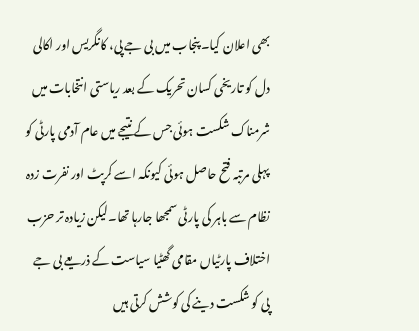بھی اعلان کیا۔ پنجاب میں بی جے پی، کانگریس اور اکالی دل کو تاریخی کسان تحریک کے بعد ریاستی انتخابات میں شرمناک شکست ہوئی جس کے نتیجے میں عام آدمی پارٹی کو پہلی مرتبہ فتح حاصل ہوئی کیونکہ اسے کرپٹ اور نفرت زدہ نظام سے باہر کی پارٹی سمجھا جارہا تھا۔لیکن زیادہ تر حزب اختلاف پارٹیاں مقامی گھٹیا سیاست کے ذریعے بی جے پی کو شکست دینے کی کوشش کرتی ہیں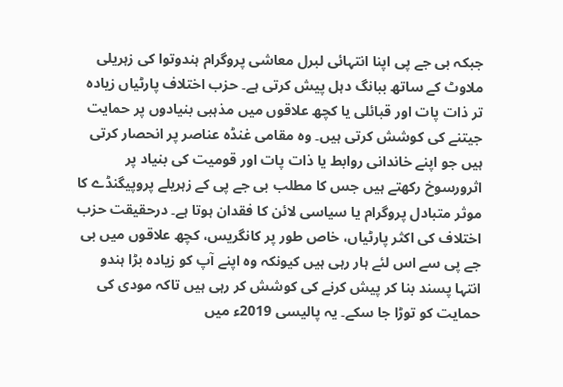جبکہ بی جے پی اپنا انتہائی لبرل معاشی پروگرام ہندوتوا کی زہریلی ملاوٹ کے ساتھ ببانگ دہل پیش کرتی ہے۔ حزب اختلاف پارٹیاں زیادہ تر ذات پات اور قبائلی یا کچھ علاقوں میں مذہبی بنیادوں پر حمایت جیتنے کی کوشش کرتی ہیں۔ وہ مقامی غنڈہ عناصر پر انحصار کرتی ہیں جو اپنے خاندانی روابط یا ذات پات اور قومیت کی بنیاد پر اثرورسوخ رکھتے ہیں جس کا مطلب بی جے پی کے زہریلے پروپیگنڈے کا موثر متبادل پروگرام یا سیاسی لائن کا فقدان ہوتا ہے۔ درحقیقت حزب اختلاف کی اکثر پارٹیاں، خاص طور پر کانگریس، کچھ علاقوں میں بی جے پی سے اس لئے ہار رہی ہیں کیونکہ وہ اپنے آپ کو زیادہ بڑا ہندو انتہا پسند بنا کر پیش کرنے کی کوشش کر رہی ہیں تاکہ مودی کی حمایت کو توڑا جا سکے۔ یہ پالیسی 2019ء میں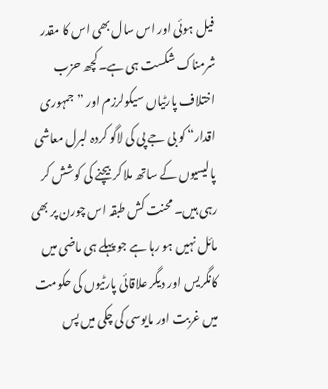فیل ہوئی اور اس سال بھی اس کا مقدر شرمناک شکست ہی ہے۔کچھ حزب اختلاف پارٹیاں سیکولرزم اور ”جمہوری اقدار“ کو بی جے پی کی لاگو کردہ لبرل معاشی پالیسیوں کے ساتھ ملا کر بیچنے کی کوشش کر رہی ہیں۔ محنت کش طبقہ اس چورن پر بھی مائل نہیں ہو رہا ہے جو پہلے ہی ماضی میں کانگریس اور دیگر علاقائی پارٹیوں کی حکومت میں غربت اور مایوسی کی چکی میں پس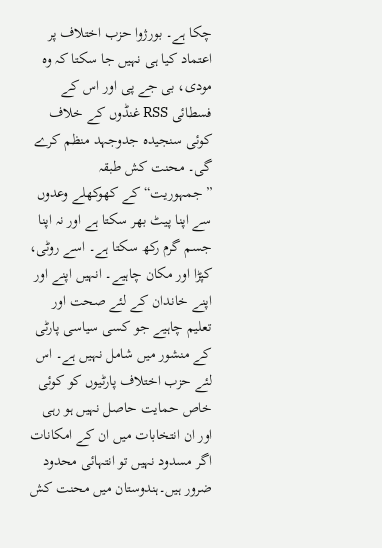چکا ہے۔ بورژوا حزب اختلاف پر اعتماد کیا ہی نہیں جا سکتا کہ وہ مودی، بی جے پی اور اس کے فسطائی RSS غنڈوں کے خلاف کوئی سنجیدہ جدوجہد منظم کرے گی۔ محنت کش طبقہ ”جمہوریت“ کے کھوکھلے وعدوں سے اپنا پیٹ بھر سکتا ہے اور نہ اپنا جسم گرم رکھ سکتا ہے۔ اسے روٹی، کپڑا اور مکان چاہیے۔ انہیں اپنے اور اپنے خاندان کے لئے صحت اور تعلیم چاہیے جو کسی سیاسی پارٹی کے منشور میں شامل نہیں ہے۔ اس لئے حزب اختلاف پارٹیوں کو کوئی خاص حمایت حاصل نہیں ہو رہی اور ان انتخابات میں ان کے امکانات اگر مسدود نہیں تو انتہائی محدود ضرور ہیں۔ہندوستان میں محنت کش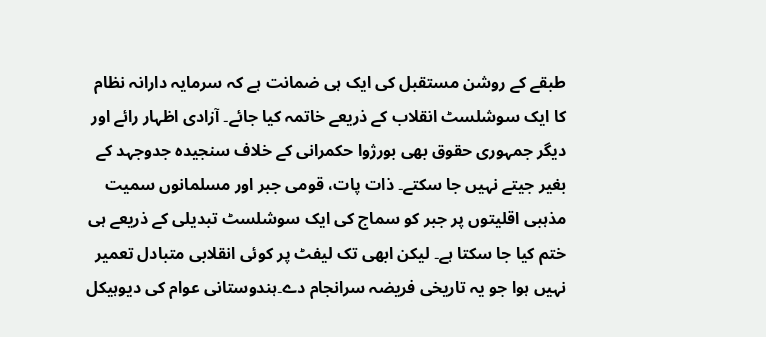طبقے کے روشن مستقبل کی ایک ہی ضمانت ہے کہ سرمایہ دارانہ نظام کا ایک سوشلسٹ انقلاب کے ذریعے خاتمہ کیا جائے۔ آزادی اظہار رائے اور دیگر جمہوری حقوق بھی بورژوا حکمرانی کے خلاف سنجیدہ جدوجہد کے بغیر جیتے نہیں جا سکتے۔ ذات پات، قومی جبر اور مسلمانوں سمیت مذہبی اقلیتوں پر جبر کو سماج کی ایک سوشلسٹ تبدیلی کے ذریعے ہی ختم کیا جا سکتا ہے۔ لیکن ابھی تک لیفٹ پر کوئی انقلابی متبادل تعمیر نہیں ہوا جو یہ تاریخی فریضہ سرانجام دے۔ہندوستانی عوام کی دیوہیکل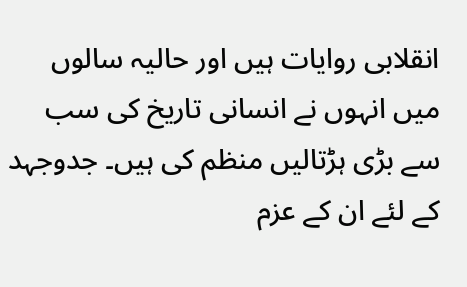انقلابی روایات ہیں اور حالیہ سالوں میں انہوں نے انسانی تاریخ کی سب سے بڑی ہڑتالیں منظم کی ہیں۔ جدوجہد کے لئے ان کے عزم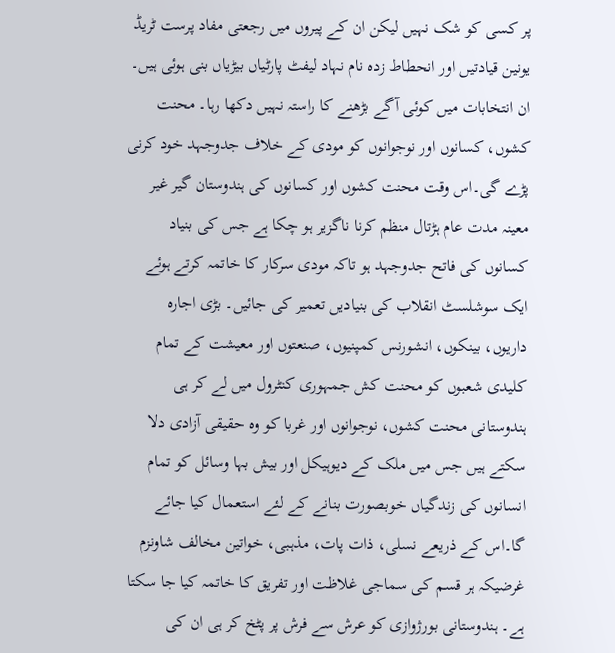پر کسی کو شک نہیں لیکن ان کے پیروں میں رجعتی مفاد پرست ٹریڈ یونین قیادتیں اور انحطاط زدہ نام نہاد لیفٹ پارٹیاں بیڑیاں بنی ہوئی ہیں۔ ان انتخابات میں کوئی آگے بڑھنے کا راستہ نہیں دکھا رہا۔ محنت کشوں، کسانوں اور نوجوانوں کو مودی کے خلاف جدوجہد خود کرنی پڑے گی۔اس وقت محنت کشوں اور کسانوں کی ہندوستان گیر غیر معینہ مدت عام ہڑتال منظم کرنا ناگزیر ہو چکا ہے جس کی بنیاد کسانوں کی فاتح جدوجہد ہو تاکہ مودی سرکار کا خاتمہ کرتے ہوئے ایک سوشلسٹ انقلاب کی بنیادیں تعمیر کی جائیں۔ بڑی اجارہ داریوں، بینکوں، انشورنس کمپنیوں، صنعتوں اور معیشت کے تمام کلیدی شعبوں کو محنت کش جمہوری کنٹرول میں لے کر ہی ہندوستانی محنت کشوں، نوجوانوں اور غربا کو وہ حقیقی آزادی دلا سکتے ہیں جس میں ملک کے دیوہیکل اور بیش بہا وسائل کو تمام انسانوں کی زندگیاں خوبصورت بنانے کے لئے استعمال کیا جائے گا۔اس کے ذریعے نسلی، ذات پات، مذہبی، خواتین مخالف شاونزم غرضیکہ ہر قسم کی سماجی غلاظت اور تفریق کا خاتمہ کیا جا سکتا ہے۔ ہندوستانی بورژوازی کو عرش سے فرش پر پٹخ کر ہی ان کی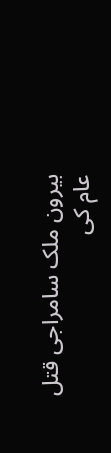بیرون ملک سامراجی قتل عام کی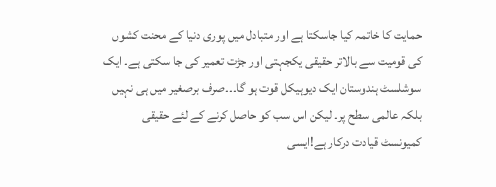حمایت کا خاتمہ کیا جاسکتا ہے اور متبادل میں پوری دنیا کے محنت کشوں کی قومیت سے بالاتر حقیقی یکجہتی اور جڑت تعمیر کی جا سکتی ہے۔ ایک سوشلسٹ ہندوستان ایک دیوہیکل قوت ہو گا۔۔۔صرف برصغیر میں ہی نہیں بلکہ عالمی سطح پر۔ لیکن اس سب کو حاصل کرنے کے لئے حقیقی کمیونسٹ قیادت درکار ہے!ایسی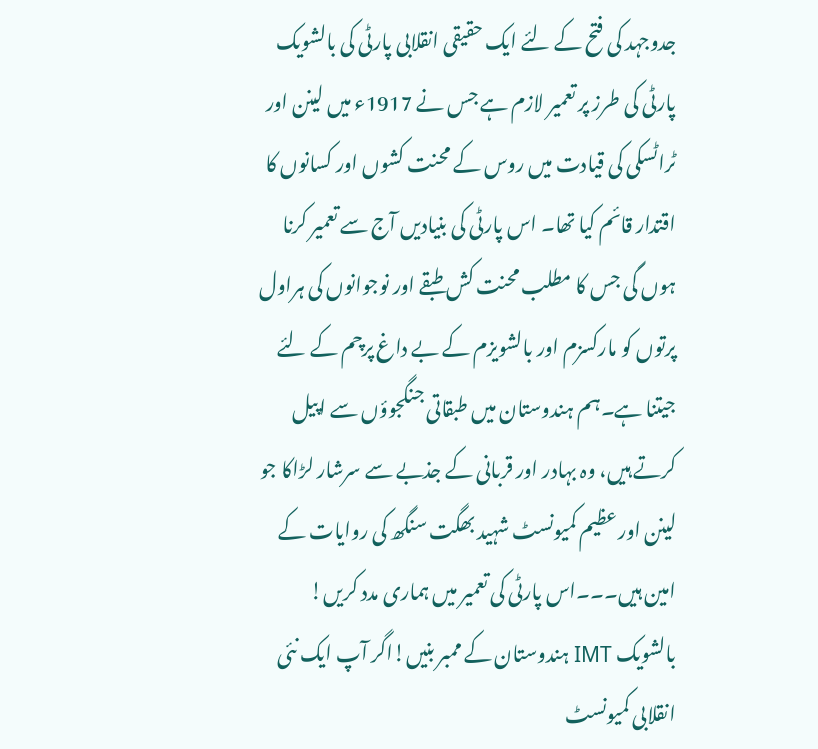جدوجہد کی فتح کے لئے ایک حقیقی انقلابی پارٹی کی بالشویک پارٹی کی طرز پر تعمیر لازم ہے جس نے 1917ء میں لینن اور ٹراٹسکی کی قیادت میں روس کے محنت کشوں اور کسانوں کا اقتدار قائم کیا تھا۔ اس پارٹی کی بنیادیں آج سے تعمیر کرنا ہوں گی جس کا مطلب محنت کش طبقے اور نوجوانوں کی ہراول پرتوں کو مارکسزم اور بالشویزم کے بے داغ پرچم کے لئے جیتنا ہے۔ہم ہندوستان میں طبقاتی جنگجوؤں سے اپیل کرتے ہیں، وہ بہادر اور قربانی کے جذبے سے سرشار لڑاکا جو لینن اور عظیم کمیونسٹ شہید بھگت سنگھ کی روایات کے امین ہیں۔۔۔اس پارٹی کی تعمیر میں ہماری مدد کریں! بالشویک IMT ہندوستان کے ممبر بنیں!اگر آپ ایک نئی انقلابی کمیونسٹ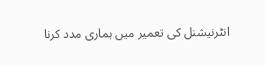انٹرنیشنل کی تعمیر میں ہماری مدد کرنا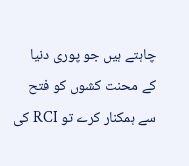چاہتے ہیں جو پوری دنیا کے محنت کشوں کو فتح سے ہمکنار کرے تو RCI کی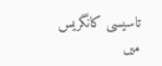تاسیسی کانگریس میں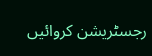رجسٹریشن کروائیں